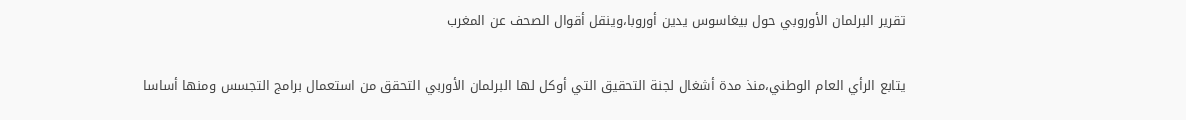تقرير البرلمان الأوروبي حول بيغاسوس يدين أوروبا،وينقل أقوال الصحف عن المغرب

يتابع الرأي العام الوطني،منذ مدة أشغال لجنة التحقيق التي أوكل لها البرلمان الأوربي التحقق من استعمال برامج التجسس ومنها أساسا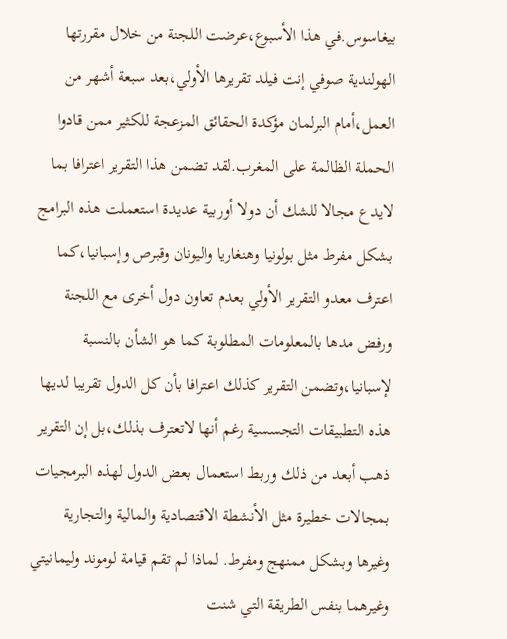بيغاسوس.في هذا الأسبوع،عرضت اللجنة من خلال مقررتها الهولندية صوفي إنت فيلد تقريرها الأولي،بعد سبعة أشهر من العمل،أمام البرلمان مؤكدة الحقائق المزعجة للكثير ممن قادوا الحملة الظالمة على المغرب.لقد تضمن هذا التقرير اعترافا بما لايدع مجالا للشك أن دولا أوربية عديدة استعملت هذه البرامج بشكل مفرط مثل بولونيا وهنغاريا واليونان وقبرص وإسبانيا،كما اعترف معدو التقرير الأولي بعدم تعاون دول أخرى مع اللجنة ورفض مدها بالمعلومات المطلوبة كما هو الشأن بالنسبة لإسبانيا،وتضمن التقرير كذلك اعترافا بأن كل الدول تقريبا لديها هذه التطبيقات التجسسية رغم أنها لاتعترف بذلك،بل إن التقرير ذهب أبعد من ذلك وربط استعمال بعض الدول لهذه البرمجيات بمجالات خطيرة مثل الأنشطة الاقتصادية والمالية والتجارية وغيرها وبشكل ممنهج ومفرط. لماذا لم تقم قيامة لوموند وليمانيتي وغيرهما بنفس الطريقة التي شنت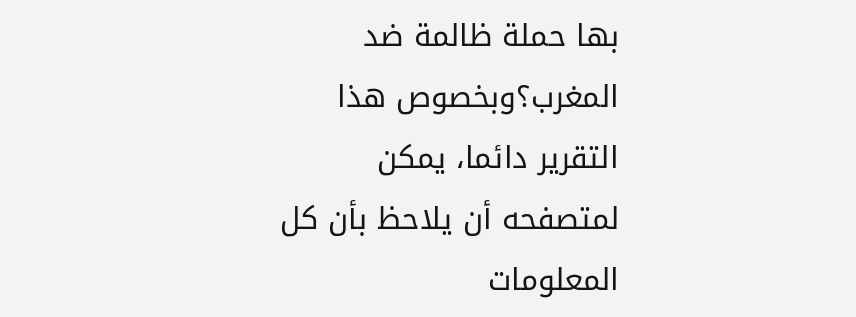بها حملة ظالمة ضد المغرب؟وبخصوص هذا التقرير دائما، يمكن لمتصفحه أن يلاحظ بأن كل المعلومات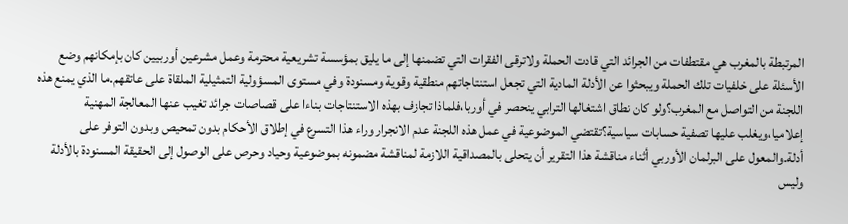المرتبطة بالمغرب هي مقتطفات من الجرائد التي قادت الحملة ولاترقى الفقرات التي تضمنها إلى ما يليق بمؤسسة تشريعية محترمة وعمل مشرعين أوربيين كان بإمكانهم وضع الأسئلة على خلفيات تلك الحملة ويبحثوا عن الأدلة المادية التي تجعل استنتاجاتهم منطقية وقوية ومسنودة وفي مستوى المسؤولية التمثيلية الملقاة على عاتقهم.ما الذي يمنع هذه اللجنة من التواصل مع المغرب؟ولو كان نطاق اشتغالها الترابي ينحصر في أوربا،فلماذا تجازف بهذه الاستنتاجات بناءا على قصاصات جرائد تغيب عنها المعالجة المهنية إعلاميا،ويغلب عليها تصفية حسابات سياسية؟تقتضي الموضوعية في عمل هذه اللجنة عدم الانجرار وراء هذا التسرع في إطلاق الأحكام بدون تمحيص وبدون التوفر على أدلة.والمعول على البرلمان الأوربي أثناء مناقشة هذا التقرير أن يتحلى بالمصداقية اللازمة لمناقشة مضمونه بموضوعية وحياد وحرص على الوصول إلى الحقيقة المسنودة بالأدلة وليس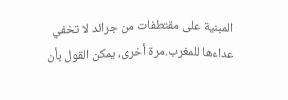المبنية على مقتطفات من جرائد لا تخفي عداءها للمغرب.مرة أخرى، يمكن القول بأن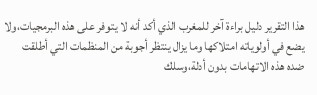هذا التقرير دليل براءة آخر للمغرب الذي أكد أنه لا يتوفر على هذه البرمجيات،ولا يضع في أولوياته امتلاكها وما يزال ينتظر أجوبة من المنظمات التي أطلقت ضده هذه الاتهامات بدون أدلة،وسلك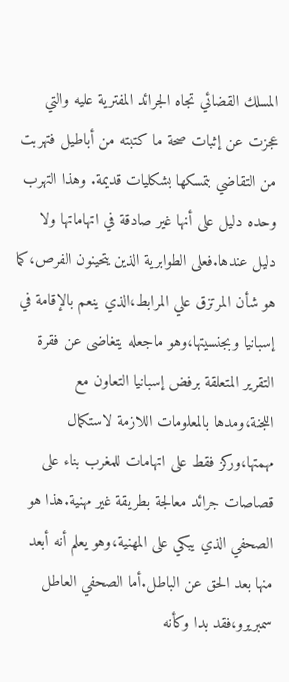المسلك القضائي تجاه الجرائد المفترية عليه والتي عجزت عن إثبات صحة ما كتبته من أباطيل فتهربت من التقاضي بتمسكها بشكليات قديمة. وهذا التهرب وحده دليل على أنها غير صادقة في اتهاماتها ولا دليل عندها.فعلى الطوابرية الذين يتحينون الفرص،كما هو شأن المرتزق علي المرابط،الذي ينعم بالإقامة في إسبانيا وبجنسيتها،وهو ماجعله يتغاضى عن فقرة التقرير المتعلقة برفض إسبانيا التعاون مع اللجنة،ومدها بالمعلومات اللازمة لاستكمال مهمتها،وركز فقط على اتهامات للمغرب بناء على قصاصات جرائد معالجة بطريقة غير مهنية.هذا هو الصحفي الذي يبكي على المهنية،وهو يعلم أنه أبعد منها بعد الحق عن الباطل.أما الصحفي العاطل سمبريرو،فقد بدا وكأنه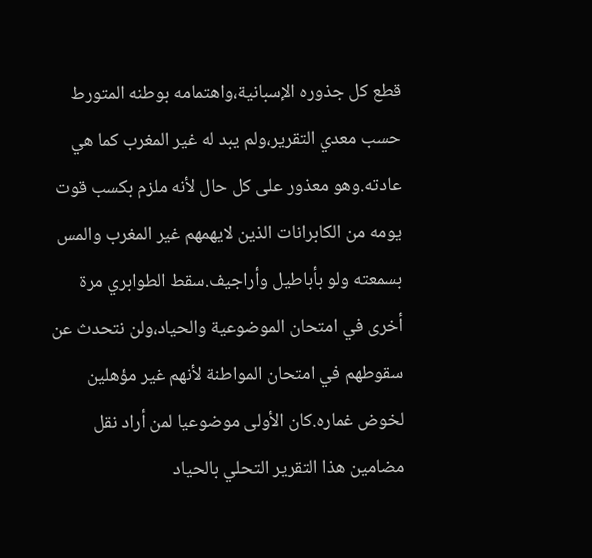قطع كل جذوره الإسبانية،واهتمامه بوطنه المتورط حسب معدي التقرير،ولم يبد له غير المغرب كما هي عادته.وهو معذور على كل حال لأنه ملزم بكسب قوت يومه من الكابرانات الذين لايهمهم غير المغرب والمس بسمعته ولو بأباطيل وأراجيف.سقط الطوابري مرة أخرى في امتحان الموضوعية والحياد،ولن نتحدث عن سقوطهم في امتحان المواطنة لأنهم غير مؤهلين لخوض غماره.كان الأولى موضوعيا لمن أراد نقل مضامين هذا التقرير التحلي بالحياد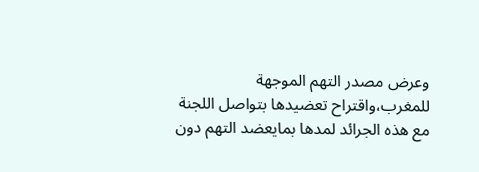وعرض مصدر التهم الموجهة للمغرب،واقتراح تعضيدها بتواصل اللجنة مع هذه الجرائد لمدها بمايعضد التهم دون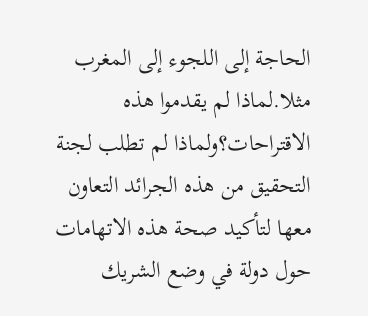الحاجة إلى اللجوء إلى المغرب مثلا.لماذا لم يقدموا هذه الاقتراحات؟ولماذا لم تطلب لجنة التحقيق من هذه الجرائد التعاون معها لتأكيد صحة هذه الاتهامات حول دولة في وضع الشريك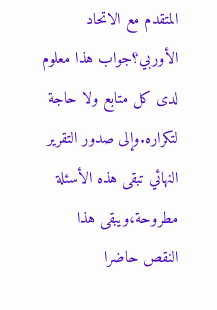المتقدم مع الاتحاد الأوربي؟جواب هذا معلوم لدى كل متابع ولا حاجة لتكراره.وإلى صدور التقرير النهائي تبقى هذه الأسئلة مطروحة،ويبقى هذا النقص حاضرا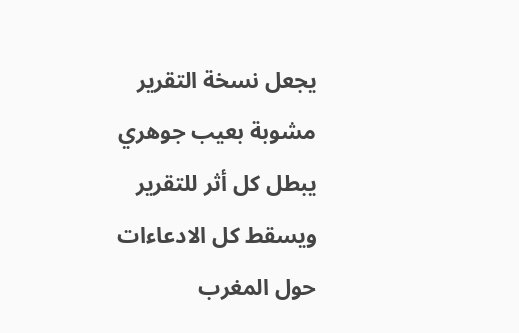يجعل نسخة التقرير مشوبة بعيب جوهري يبطل كل أثر للتقرير ويسقط كل الادعاءات حول المغرب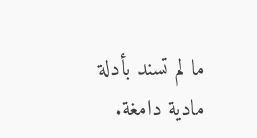ما لم تسند بأدلة مادية دامغة.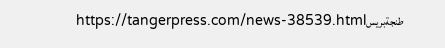طنجةبريسhttps://tangerpress.com/news-38539.html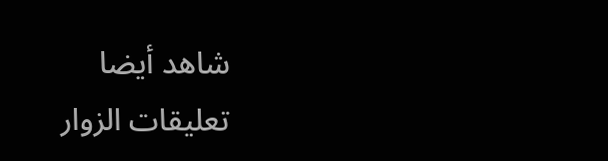شاهد أيضا
تعليقات الزوار